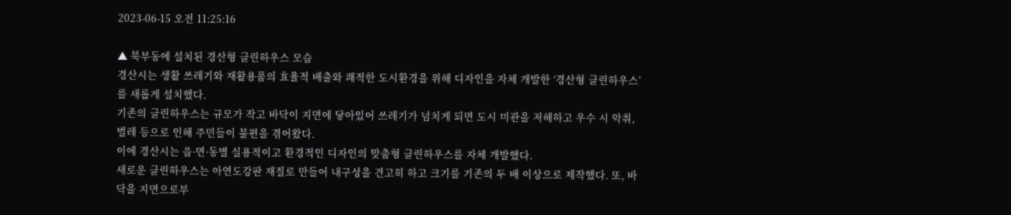2023-06-15 오전 11:25:16

▲ 북부동에 설치된 경산형 클린하우스 모습
경산시는 생활 쓰레기와 재활용품의 효율적 배출와 쾌적한 도시환경을 위해 디자인을 자체 개발한 ‘경산형 클린하우스’를 새롭게 설치했다.
기존의 클린하우스는 규모가 작고 바닥이 지면에 닿아있어 쓰레기가 넘치게 되면 도시 미관을 저해하고 우수 시 악취, 벌레 등으로 인해 주민들이 불편을 겪어왔다.
이에 경산시는 읍·면·동별 실용적이고 환경적인 디자인의 맞춤형 클린하우스를 자체 개발했다.
새로운 클린하우스는 아연도강판 재질로 만들어 내구성을 견고히 하고 크기를 기존의 두 배 이상으로 제작했다. 또, 바닥을 지면으로부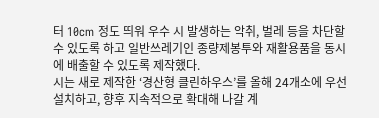터 10cm 정도 띄워 우수 시 발생하는 악취, 벌레 등을 차단할 수 있도록 하고 일반쓰레기인 종량제봉투와 재활용품을 동시에 배출할 수 있도록 제작했다.
시는 새로 제작한 ‘경산형 클린하우스’를 올해 24개소에 우선 설치하고, 향후 지속적으로 확대해 나갈 계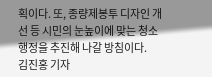획이다. 또, 종량제봉투 디자인 개선 등 시민의 눈높이에 맞는 청소 행정을 추진해 나갈 방침이다.
김진홍 기자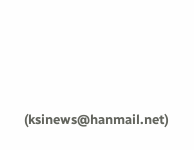(ksinews@hanmail.net)